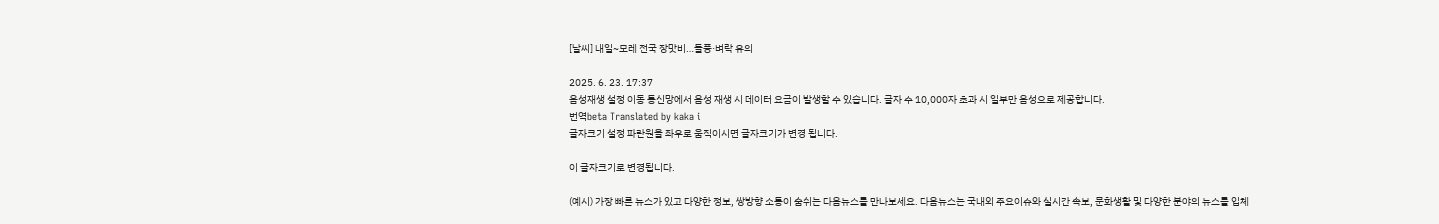[날씨] 내일~모레 전국 장맛비…돌풍·벼락 유의

2025. 6. 23. 17:37
음성재생 설정 이동 통신망에서 음성 재생 시 데이터 요금이 발생할 수 있습니다. 글자 수 10,000자 초과 시 일부만 음성으로 제공합니다.
번역beta Translated by kaka i
글자크기 설정 파란원을 좌우로 움직이시면 글자크기가 변경 됩니다.

이 글자크기로 변경됩니다.

(예시) 가장 빠른 뉴스가 있고 다양한 정보, 쌍방향 소통이 숨쉬는 다음뉴스를 만나보세요. 다음뉴스는 국내외 주요이슈와 실시간 속보, 문화생활 및 다양한 분야의 뉴스를 입체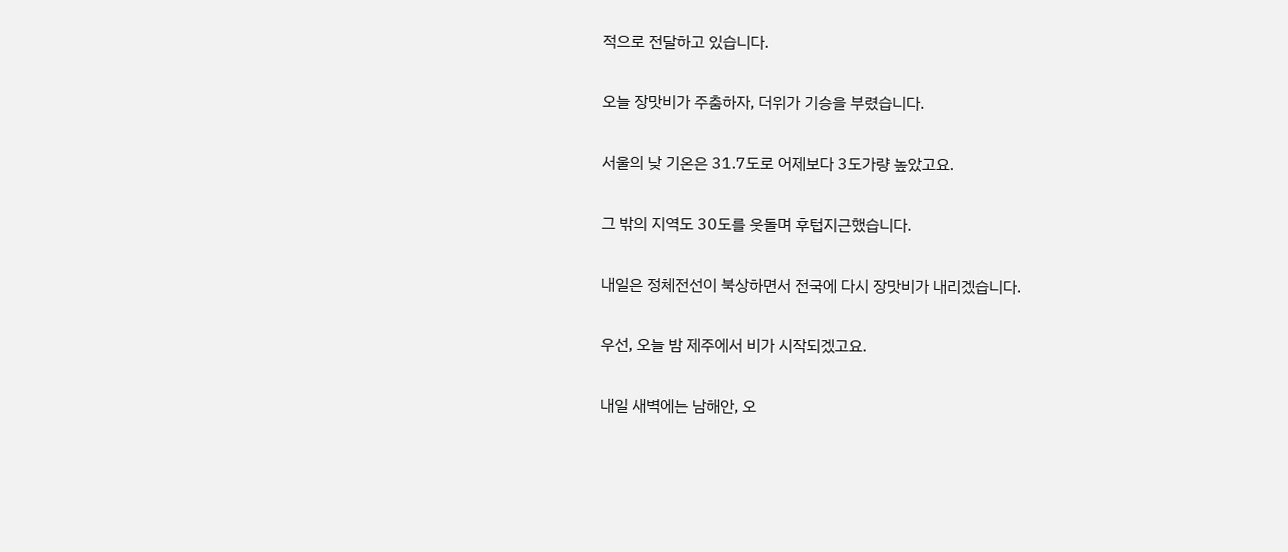적으로 전달하고 있습니다.

오늘 장맛비가 주춤하자, 더위가 기승을 부렸습니다.

서울의 낮 기온은 31.7도로 어제보다 3도가량 높았고요.

그 밖의 지역도 30도를 웃돌며 후텁지근했습니다.

내일은 정체전선이 북상하면서 전국에 다시 장맛비가 내리겠습니다.

우선, 오늘 밤 제주에서 비가 시작되겠고요.

내일 새벽에는 남해안, 오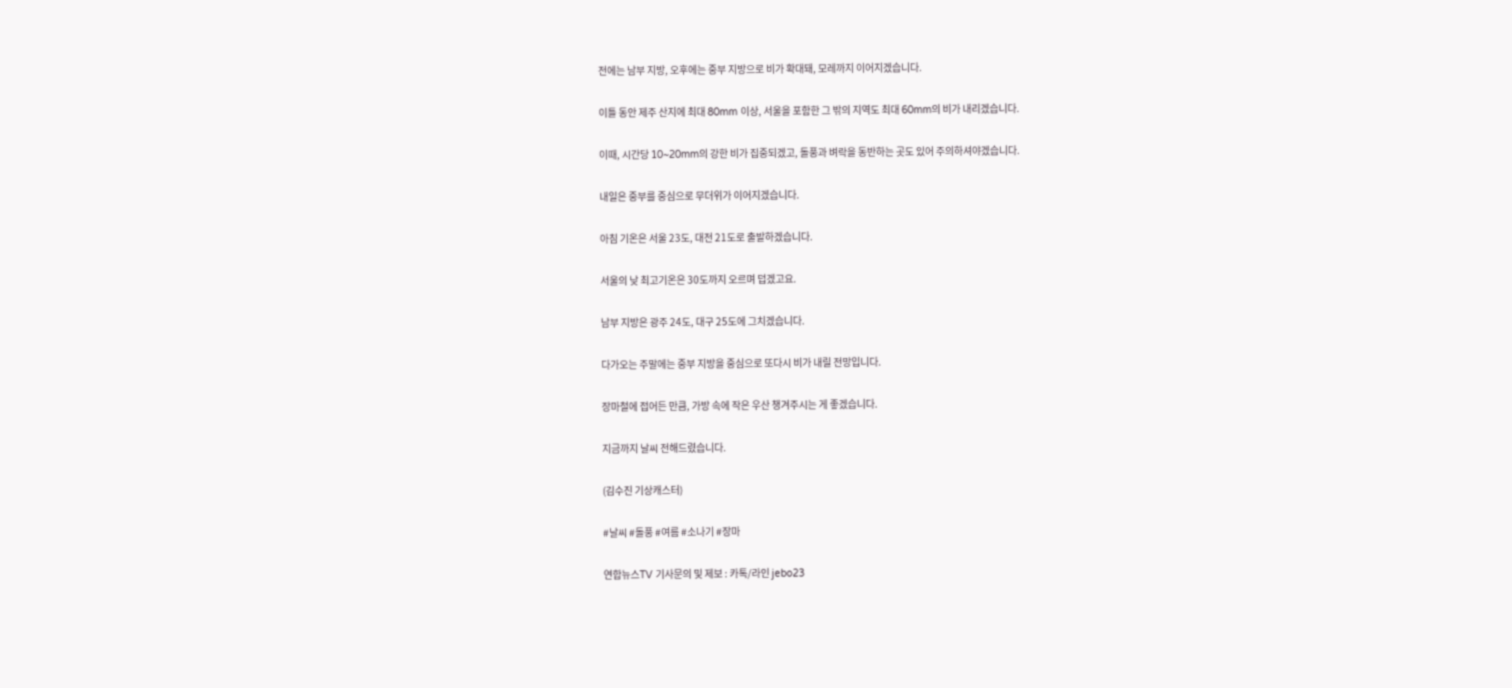전에는 남부 지방, 오후에는 중부 지방으로 비가 확대돼, 모레까지 이어지겠습니다.

이틀 동안 제주 산지에 최대 80mm 이상, 서울을 포함한 그 밖의 지역도 최대 60mm의 비가 내리겠습니다.

이때, 시간당 10~20mm의 강한 비가 집중되겠고, 돌풍과 벼락을 동반하는 곳도 있어 주의하셔야겠습니다.

내일은 중부를 중심으로 무더위가 이어지겠습니다.

아침 기온은 서울 23도, 대전 21도로 출발하겠습니다.

서울의 낮 최고기온은 30도까지 오르며 덥겠고요.

남부 지방은 광주 24도, 대구 25도에 그치겠습니다.

다가오는 주말에는 중부 지방을 중심으로 또다시 비가 내릴 전망입니다.

장마철에 접어든 만큼, 가방 속에 작은 우산 챙겨주시는 게 좋겠습니다.

지금까지 날씨 전해드렸습니다.

(김수진 기상캐스터)

#날씨 #돌풍 #여름 #소나기 #장마

연합뉴스TV 기사문의 및 제보 : 카톡/라인 jebo23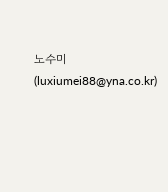노수미(luxiumei88@yna.co.kr)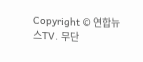Copyright © 연합뉴스TV. 무단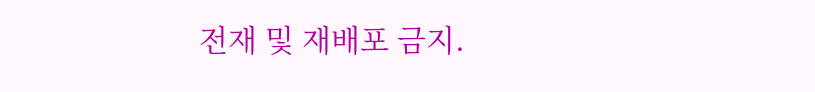전재 및 재배포 금지.